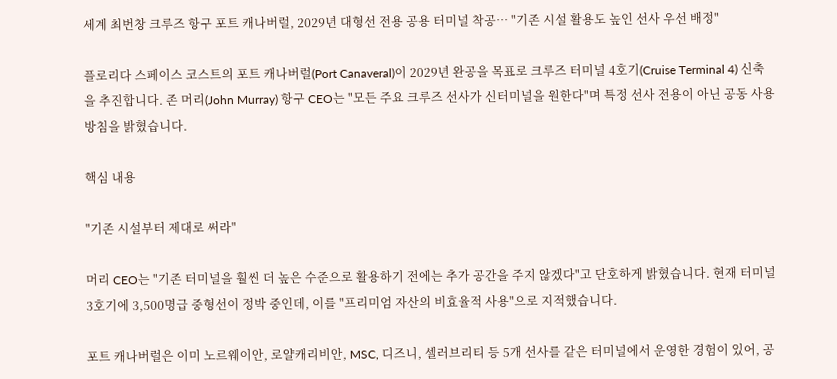세계 최번창 크루즈 항구 포트 캐나버럴, 2029년 대형선 전용 공용 터미널 착공… "기존 시설 활용도 높인 선사 우선 배정"

플로리다 스페이스 코스트의 포트 캐나버럴(Port Canaveral)이 2029년 완공을 목표로 크루즈 터미널 4호기(Cruise Terminal 4) 신축을 추진합니다. 존 머리(John Murray) 항구 CEO는 "모든 주요 크루즈 선사가 신터미널을 원한다"며 특정 선사 전용이 아닌 공동 사용 방침을 밝혔습니다.

핵심 내용

"기존 시설부터 제대로 써라"

머리 CEO는 "기존 터미널을 훨씬 더 높은 수준으로 활용하기 전에는 추가 공간을 주지 않겠다"고 단호하게 밝혔습니다. 현재 터미널 3호기에 3,500명급 중형선이 정박 중인데, 이를 "프리미엄 자산의 비효율적 사용"으로 지적했습니다.

포트 캐나버럴은 이미 노르웨이안, 로얄캐리비안, MSC, 디즈니, 셀러브리티 등 5개 선사를 같은 터미널에서 운영한 경험이 있어, 공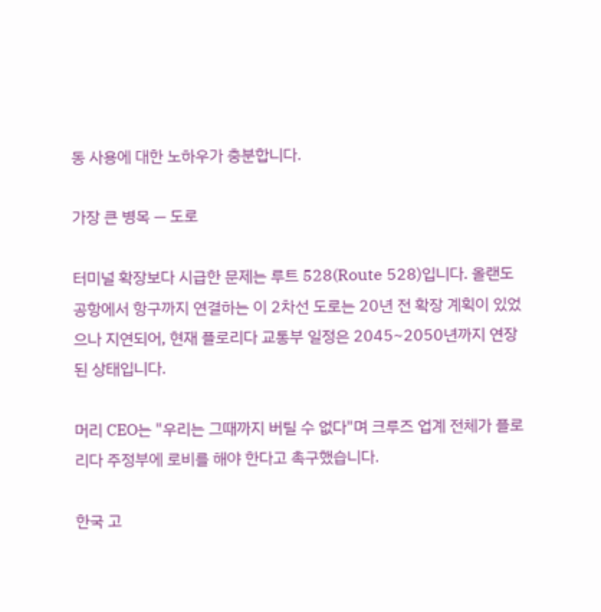동 사용에 대한 노하우가 충분합니다.

가장 큰 병목 — 도로

터미널 확장보다 시급한 문제는 루트 528(Route 528)입니다. 올랜도 공항에서 항구까지 연결하는 이 2차선 도로는 20년 전 확장 계획이 있었으나 지연되어, 현재 플로리다 교통부 일정은 2045~2050년까지 연장된 상태입니다.

머리 CEO는 "우리는 그때까지 버틸 수 없다"며 크루즈 업계 전체가 플로리다 주정부에 로비를 해야 한다고 촉구했습니다.

한국 고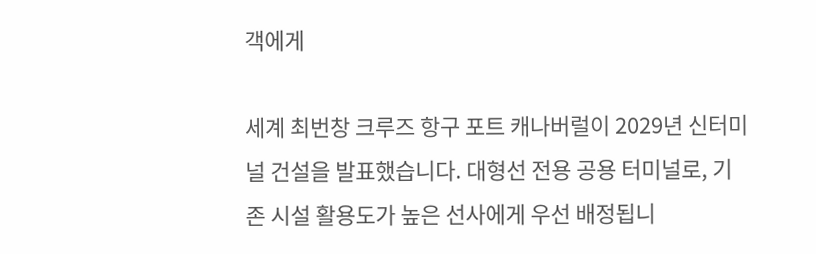객에게

세계 최번창 크루즈 항구 포트 캐나버럴이 2029년 신터미널 건설을 발표했습니다. 대형선 전용 공용 터미널로, 기존 시설 활용도가 높은 선사에게 우선 배정됩니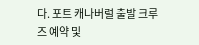다. 포트 캐나버럴 출발 크루즈 예약 및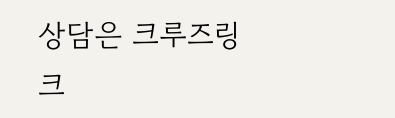상담은 크루즈링크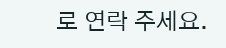로 연락 주세요.